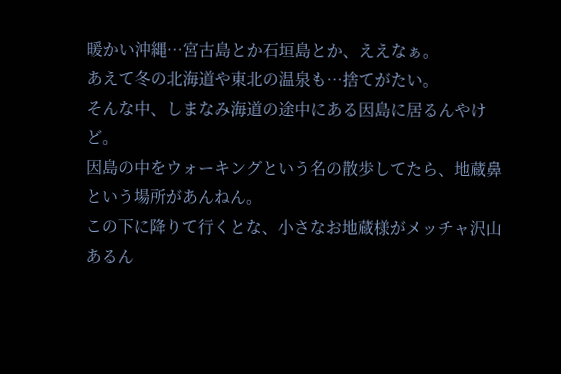暖かい沖縄…宮古島とか石垣島とか、ええなぁ。
あえて冬の北海道や東北の温泉も…捨てがたい。
そんな中、しまなみ海道の途中にある因島に居るんやけど。
因島の中をウォーキングという名の散歩してたら、地蔵鼻という場所があんねん。
この下に降りて行くとな、小さなお地蔵様がメッチャ沢山あるん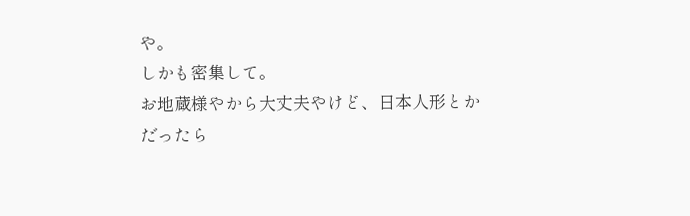や。
しかも密集して。
お地蔵様やから大丈夫やけど、日本人形とかだったら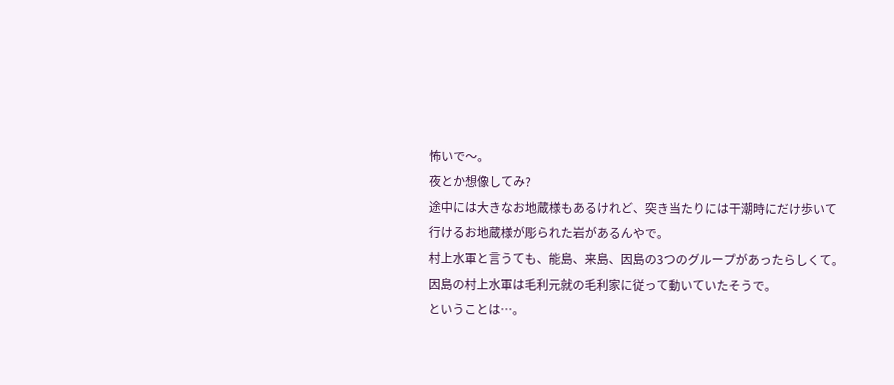怖いで〜。
夜とか想像してみ?
途中には大きなお地蔵様もあるけれど、突き当たりには干潮時にだけ歩いて行けるお地蔵様が彫られた岩があるんやで。
村上水軍と言うても、能島、来島、因島の3つのグループがあったらしくて。
因島の村上水軍は毛利元就の毛利家に従って動いていたそうで。
ということは…。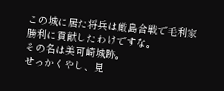この城に居た将兵は厳島合戦で毛利家勝利に貢献したわけですな。
その名は美可崎城跡。
せっかくやし、見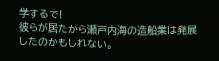学するで!
彼らが居たから瀬戸内海の造船業は発展したのかもしれない。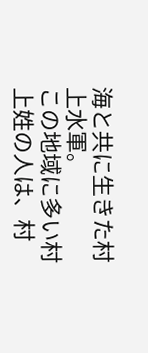海と共に生きた村上水軍。
この地域に多い村上姓の人は、村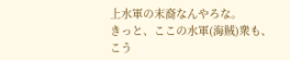上水軍の末裔なんやろな。
きっと、ここの水軍(海賊)衆も、こう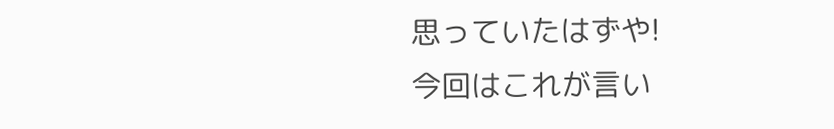思っていたはずや!
今回はこれが言い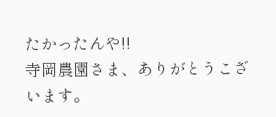たかったんや!!
寺岡農園さま、ありがとうこざいます。